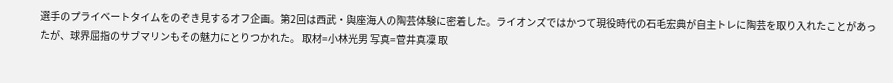選手のプライベートタイムをのぞき見するオフ企画。第2回は西武・與座海人の陶芸体験に密着した。ライオンズではかつて現役時代の石毛宏典が自主トレに陶芸を取り入れたことがあったが、球界屈指のサブマリンもその魅力にとりつかれた。 取材=小林光男 写真=菅井真凜 取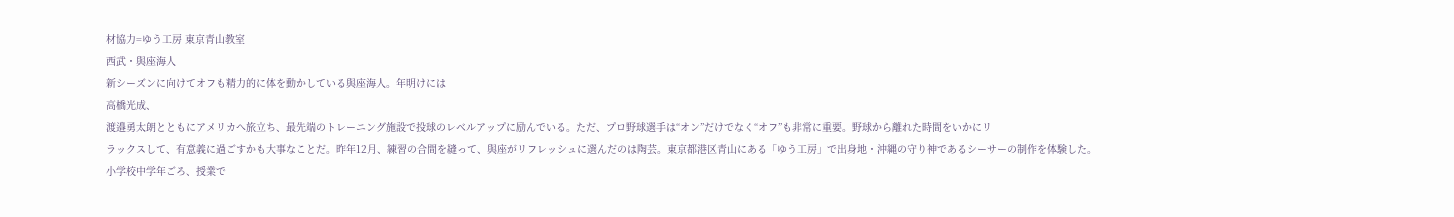材協力=ゆう工房 東京青山教室
西武・與座海人
新シーズンに向けてオフも精力的に体を動かしている與座海人。年明けには
高橋光成、
渡邉勇太朗とともにアメリカへ旅立ち、最先端のトレーニング施設で投球のレベルアップに励んでいる。ただ、プロ野球選手は“オン”だけでなく“オフ”も非常に重要。野球から離れた時間をいかにリ
ラックスして、有意義に過ごすかも大事なことだ。昨年12月、練習の合間を縫って、與座がリフレッシュに選んだのは陶芸。東京都港区青山にある「ゆう工房」で出身地・沖縄の守り神であるシーサーの制作を体験した。
小学校中学年ごろ、授業で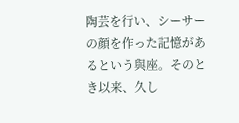陶芸を行い、シーサーの顔を作った記憶があるという與座。そのとき以来、久し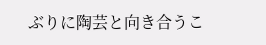ぶりに陶芸と向き合うこ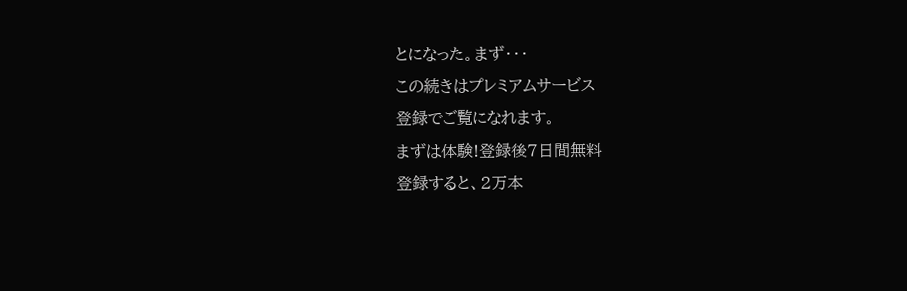とになった。まず・・・
この続きはプレミアムサービス
登録でご覧になれます。
まずは体験!登録後7日間無料
登録すると、2万本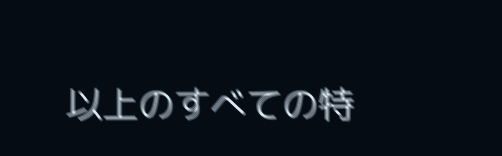以上のすべての特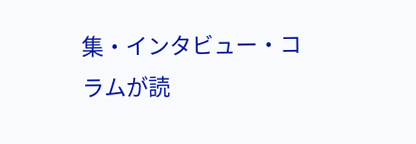集・インタビュー・コラムが読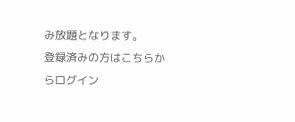み放題となります。
登録済みの方はこちらからログイン